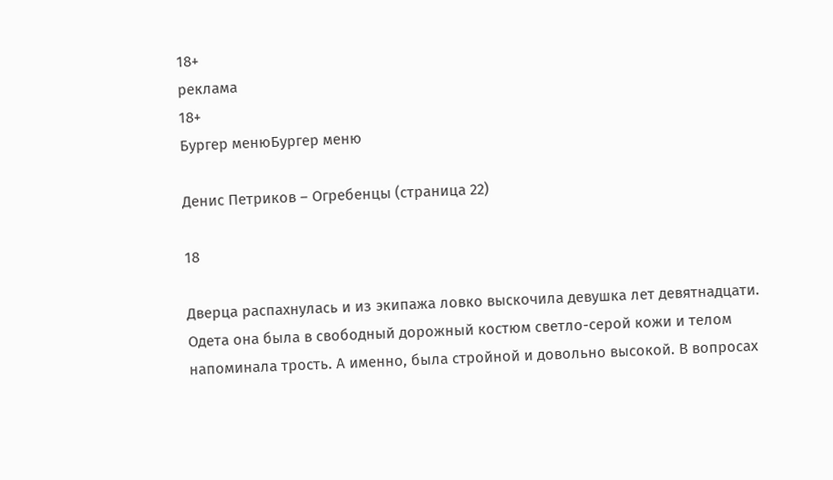18+
реклама
18+
Бургер менюБургер меню

Денис Петриков – Огребенцы (страница 22)

18

Дверца распахнулась и из экипажа ловко выскочила девушка лет девятнадцати. Одета она была в свободный дорожный костюм светло-серой кожи и телом напоминала трость. А именно, была стройной и довольно высокой. В вопросах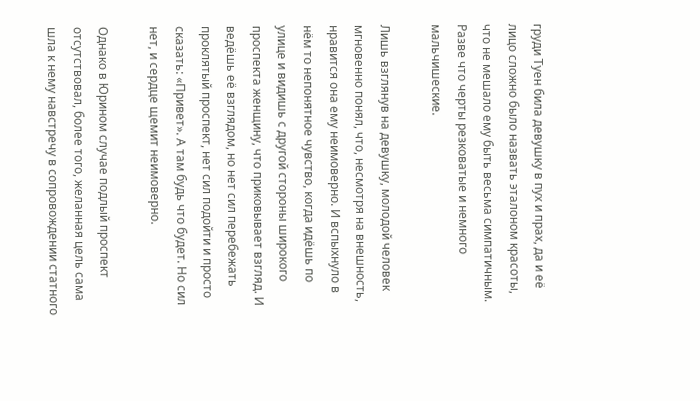груди Туен била девушку в пух и прах, да и её лицо сложно было назвать эталоном красоты, что не мешало ему быть весьма симпатичным. Разве что черты резковатые и немного мальчишеские.

Лишь взглянув на девушку, молодой человек мгновенно понял, что, несмотря на внешность, нравится она ему неимоверно. И вспыхнуло в нём то непонятное чувство, когда идёшь по улице и видишь с другой стороны широкого проспекта женщину, что приковывает взгляд. И ведёшь её взглядом, но нет сил перебежать проклятый проспект, нет сил подойти и просто сказать: «Привет». А там будь что будет. Но сил нет, и сердце щемит неимоверно.

Однако в Юрином случае подлый проспект отсутствовал, более того, желанная цель сама шла к нему навстречу в сопровождении статного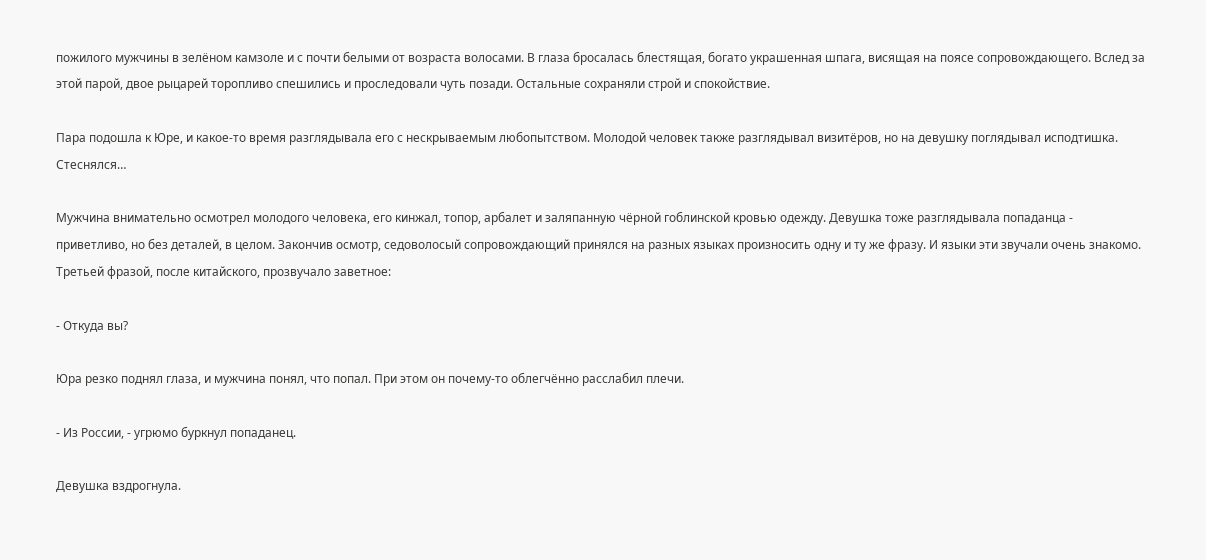пожилого мужчины в зелёном камзоле и с почти белыми от возраста волосами. В глаза бросалась блестящая, богато украшенная шпага, висящая на поясе сопровождающего. Вслед за этой парой, двое рыцарей торопливо спешились и проследовали чуть позади. Остальные сохраняли строй и спокойствие.

Пара подошла к Юре, и какое-то время разглядывала его с нескрываемым любопытством. Молодой человек также разглядывал визитёров, но на девушку поглядывал исподтишка. Стеснялся…

Мужчина внимательно осмотрел молодого человека, его кинжал, топор, арбалет и заляпанную чёрной гоблинской кровью одежду. Девушка тоже разглядывала попаданца - приветливо, но без деталей, в целом. Закончив осмотр, седоволосый сопровождающий принялся на разных языках произносить одну и ту же фразу. И языки эти звучали очень знакомо. Третьей фразой, после китайского, прозвучало заветное:

- Откуда вы?

Юра резко поднял глаза, и мужчина понял, что попал. При этом он почему-то облегчённо расслабил плечи.

- Из России, - угрюмо буркнул попаданец.

Девушка вздрогнула.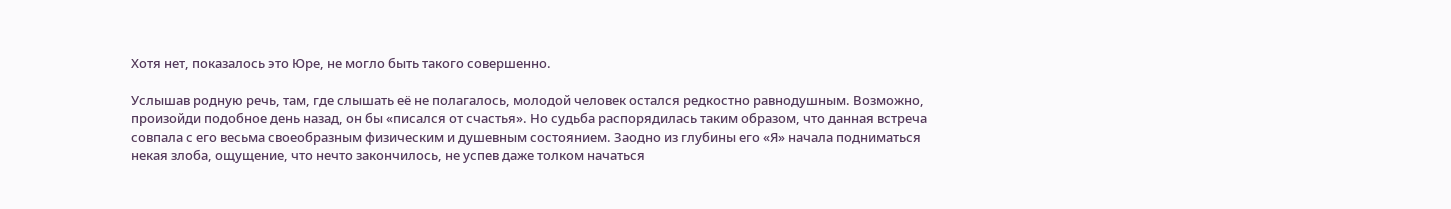Хотя нет, показалось это Юре, не могло быть такого совершенно.

Услышав родную речь, там, где слышать её не полагалось, молодой человек остался редкостно равнодушным. Возможно, произойди подобное день назад, он бы «писался от счастья». Но судьба распорядилась таким образом, что данная встреча совпала с его весьма своеобразным физическим и душевным состоянием. Заодно из глубины его «Я» начала подниматься некая злоба, ощущение, что нечто закончилось, не успев даже толком начаться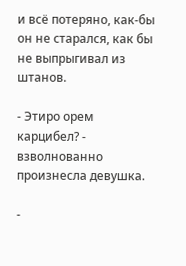и всё потеряно, как-бы он не старался, как бы не выпрыгивал из штанов.

- Этиро орем карцибел? - взволнованно произнесла девушка.

-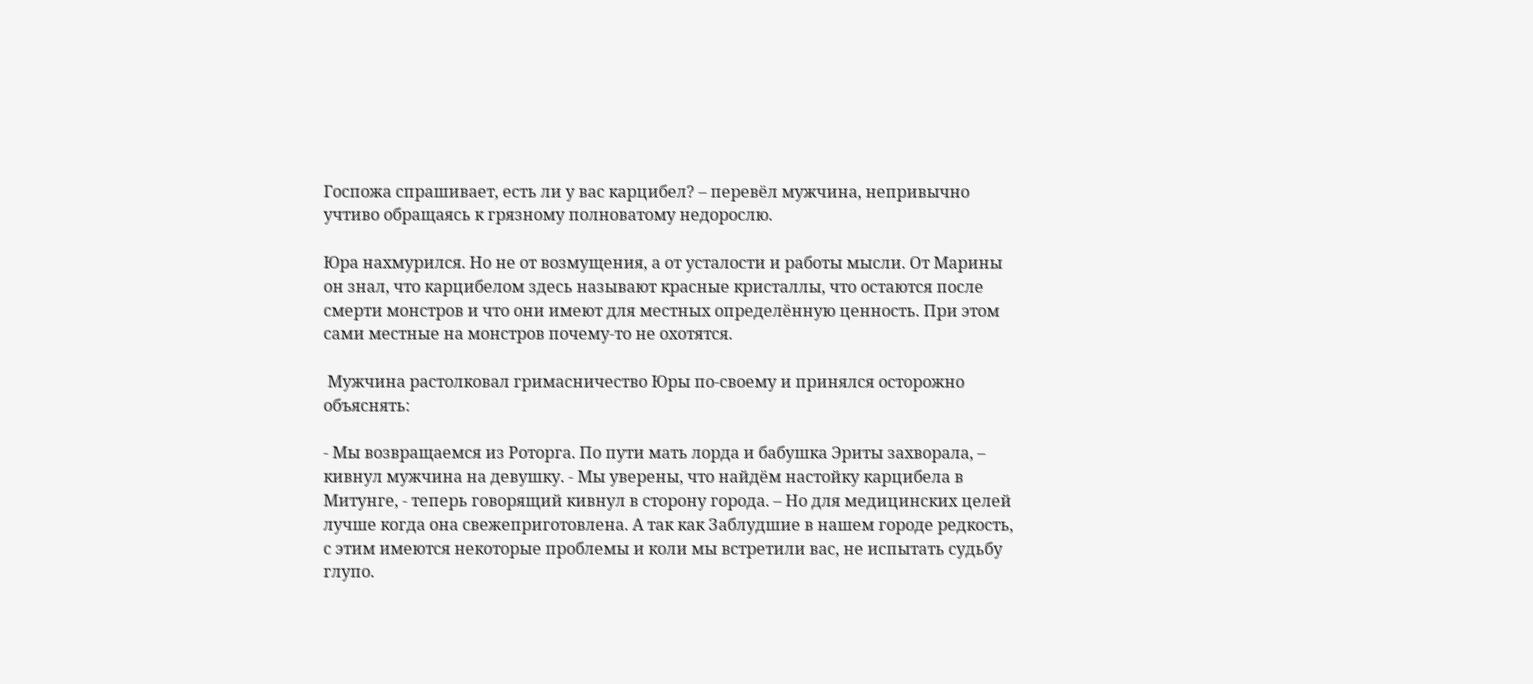Госпожа спрашивает, есть ли у вас карцибел? – перевёл мужчина, непривычно учтиво обращаясь к грязному полноватому недорослю.

Юра нахмурился. Но не от возмущения, а от усталости и работы мысли. От Марины он знал, что карцибелом здесь называют красные кристаллы, что остаются после смерти монстров и что они имеют для местных определённую ценность. При этом сами местные на монстров почему-то не охотятся.

 Мужчина растолковал гримасничество Юры по-своему и принялся осторожно объяснять:

- Мы возвращаемся из Роторга. По пути мать лорда и бабушка Эриты захворала, – кивнул мужчина на девушку. - Мы уверены, что найдём настойку карцибела в Митунге, - теперь говорящий кивнул в сторону города. – Но для медицинских целей лучше когда она свежеприготовлена. А так как Заблудшие в нашем городе редкость, с этим имеются некоторые проблемы и коли мы встретили вас, не испытать судьбу глупо.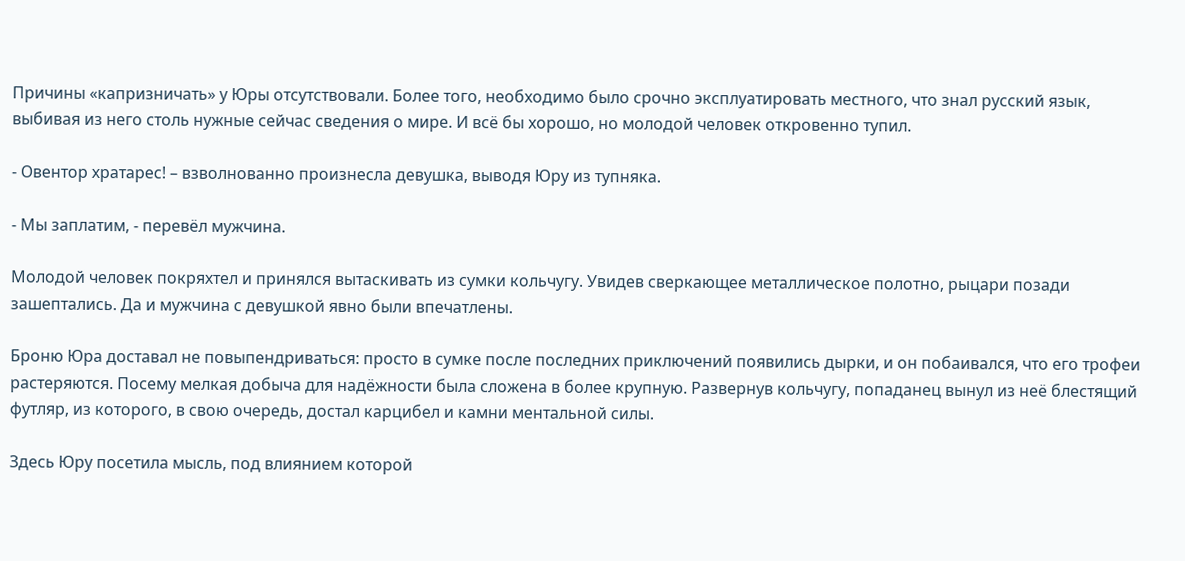Причины «капризничать» у Юры отсутствовали. Более того, необходимо было срочно эксплуатировать местного, что знал русский язык, выбивая из него столь нужные сейчас сведения о мире. И всё бы хорошо, но молодой человек откровенно тупил.

- Овентор хратарес! – взволнованно произнесла девушка, выводя Юру из тупняка.

- Мы заплатим, - перевёл мужчина.

Молодой человек покряхтел и принялся вытаскивать из сумки кольчугу. Увидев сверкающее металлическое полотно, рыцари позади зашептались. Да и мужчина с девушкой явно были впечатлены.

Броню Юра доставал не повыпендриваться: просто в сумке после последних приключений появились дырки, и он побаивался, что его трофеи растеряются. Посему мелкая добыча для надёжности была сложена в более крупную. Развернув кольчугу, попаданец вынул из неё блестящий футляр, из которого, в свою очередь, достал карцибел и камни ментальной силы.

Здесь Юру посетила мысль, под влиянием которой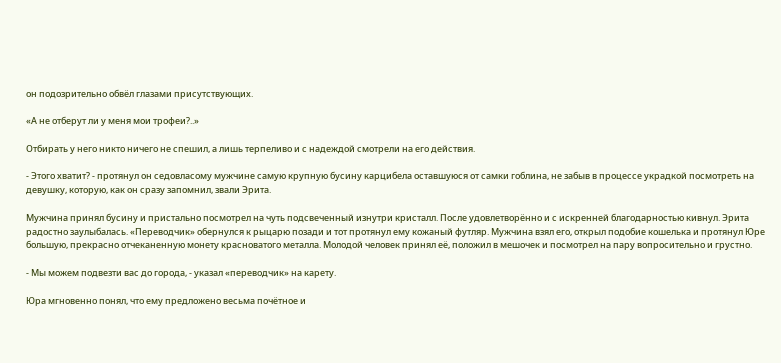он подозрительно обвёл глазами присутствующих.

«А не отберут ли у меня мои трофеи?..»

Отбирать у него никто ничего не спешил, а лишь терпеливо и с надеждой смотрели на его действия.

- Этого хватит? - протянул он седовласому мужчине самую крупную бусину карцибела оставшуюся от самки гоблина, не забыв в процессе украдкой посмотреть на девушку, которую, как он сразу запомнил, звали Эрита.

Мужчина принял бусину и пристально посмотрел на чуть подсвеченный изнутри кристалл. После удовлетворённо и с искренней благодарностью кивнул. Эрита радостно заулыбалась. «Переводчик» обернулся к рыцарю позади и тот протянул ему кожаный футляр. Мужчина взял его, открыл подобие кошелька и протянул Юре большую, прекрасно отчеканенную монету красноватого металла. Молодой человек принял её, положил в мешочек и посмотрел на пару вопросительно и грустно.

- Мы можем подвезти вас до города, - указал «переводчик» на карету.

Юра мгновенно понял, что ему предложено весьма почётное и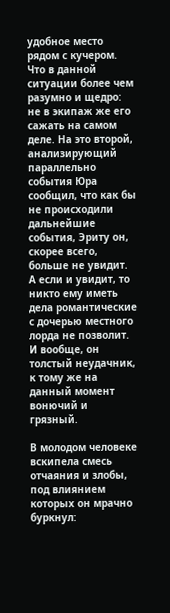удобное место рядом с кучером. Что в данной ситуации более чем разумно и щедро: не в экипаж же его сажать на самом деле. На это второй, анализирующий параллельно события Юра сообщил, что как бы не происходили дальнейшие события, Эриту он, скорее всего, больше не увидит. А если и увидит, то никто ему иметь дела романтические с дочерью местного лорда не позволит. И вообще, он толстый неудачник, к тому же на данный момент вонючий и грязный.

В молодом человеке вскипела смесь отчаяния и злобы, под влиянием которых он мрачно буркнул: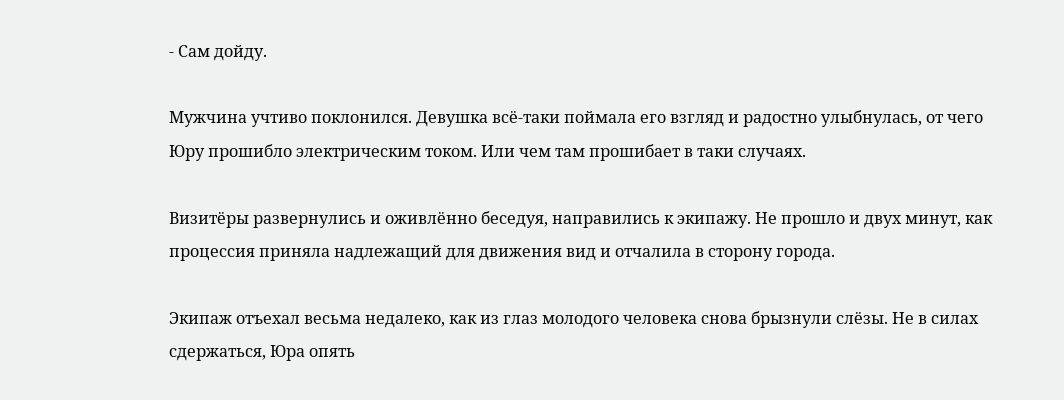- Сам дойду.

Мужчина учтиво поклонился. Девушка всё-таки поймала его взгляд и радостно улыбнулась, от чего Юру прошибло электрическим током. Или чем там прошибает в таки случаях.

Визитёры развернулись и оживлённо беседуя, направились к экипажу. Не прошло и двух минут, как процессия приняла надлежащий для движения вид и отчалила в сторону города.

Экипаж отъехал весьма недалеко, как из глаз молодого человека снова брызнули слёзы. Не в силах сдержаться, Юра опять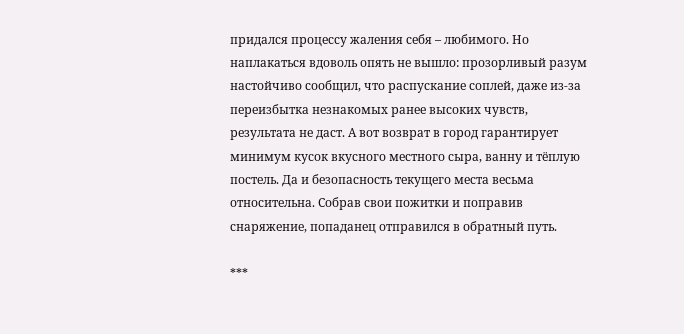придался процессу жаления себя – любимого. Но наплакаться вдоволь опять не вышло: прозорливый разум настойчиво сообщил, что распускание соплей, даже из-за переизбытка незнакомых ранее высоких чувств, результата не даст. А вот возврат в город гарантирует минимум кусок вкусного местного сыра, ванну и тёплую постель. Да и безопасность текущего места весьма относительна. Собрав свои пожитки и поправив снаряжение, попаданец отправился в обратный путь.

***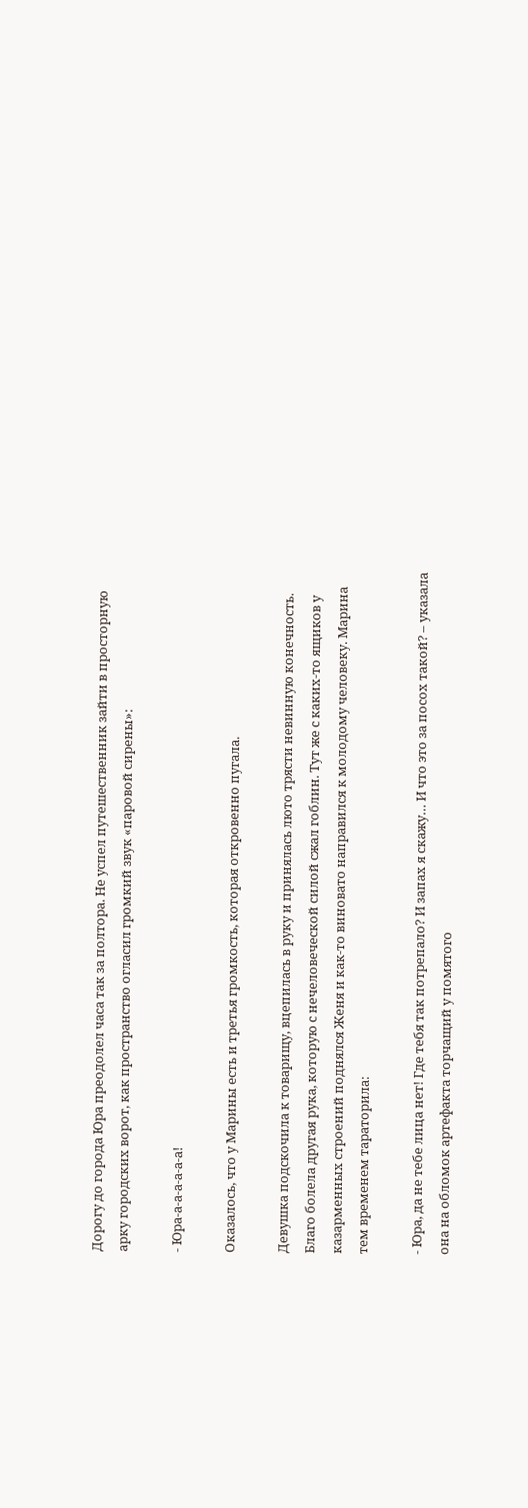Дорогу до города Юра преодолел часа так за полтора. Не успел путешественник зайти в просторную арку городских ворот, как пространство огласил громкий звук «паровой сирены»:

- Юра-а-а-а-а-а-а!

Оказалось, что у Марины есть и третья громкость, которая откровенно пугала.

Девушка подскочила к товарищу, вцепилась в руку и принялась люто трясти невинную конечность. Благо болела другая рука, которую с нечеловеческой силой сжал гоблин. Тут же с каких-то ящиков у казарменных строений поднялся Женя и как-то виновато направился к молодому человеку. Марина тем временем тараторила:

- Юра, да не тебе лица нет! Где тебя так потрепало? И запах я скажу… И что это за посох такой? – указала она на обломок артефакта торчащий у помятого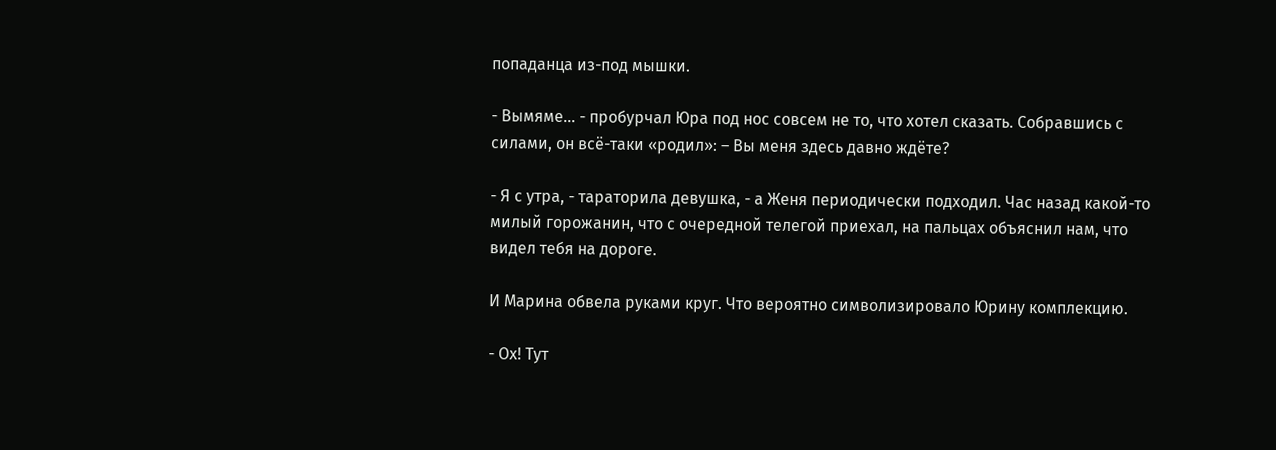попаданца из-под мышки.

- Вымяме… - пробурчал Юра под нос совсем не то, что хотел сказать. Собравшись с силами, он всё-таки «родил»: – Вы меня здесь давно ждёте?

- Я с утра, - тараторила девушка, - а Женя периодически подходил. Час назад какой-то милый горожанин, что с очередной телегой приехал, на пальцах объяснил нам, что видел тебя на дороге.

И Марина обвела руками круг. Что вероятно символизировало Юрину комплекцию.

- Ох! Тут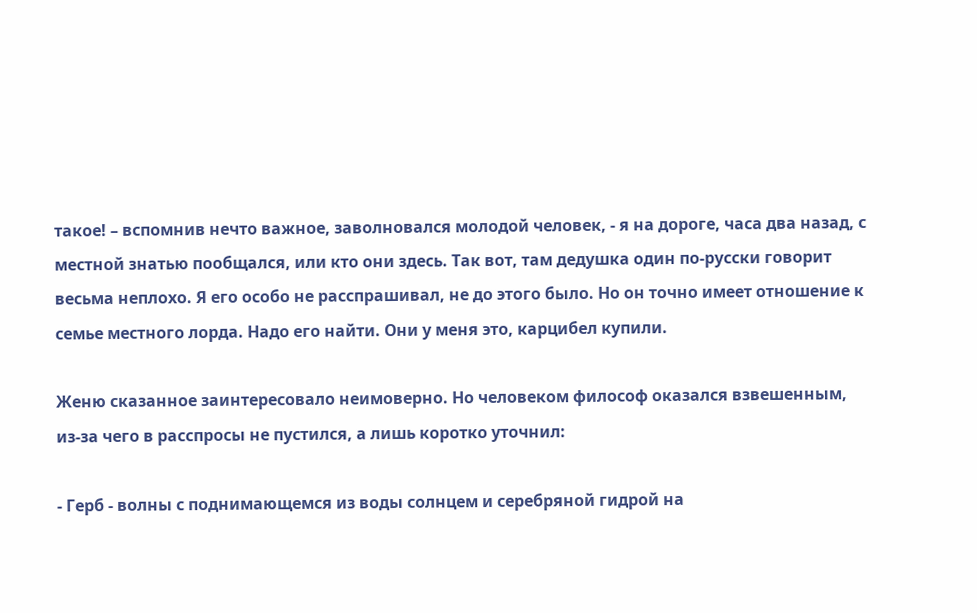такое! – вспомнив нечто важное, заволновался молодой человек, - я на дороге, часа два назад, с местной знатью пообщался, или кто они здесь. Так вот, там дедушка один по-русски говорит весьма неплохо. Я его особо не расспрашивал, не до этого было. Но он точно имеет отношение к семье местного лорда. Надо его найти. Они у меня это, карцибел купили.

Женю сказанное заинтересовало неимоверно. Но человеком философ оказался взвешенным, из-за чего в расспросы не пустился, а лишь коротко уточнил:

- Герб - волны с поднимающемся из воды солнцем и серебряной гидрой на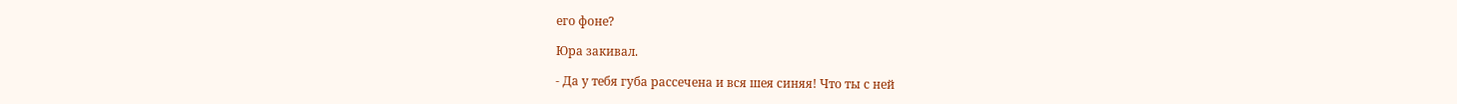его фоне?

Юра закивал.

- Да у тебя губа рассечена и вся шея синяя! Что ты с ней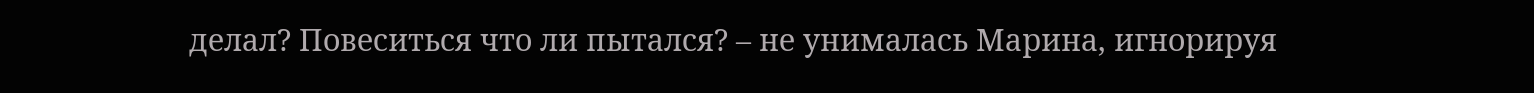делал? Повеситься что ли пытался? – не унималась Марина, игнорируя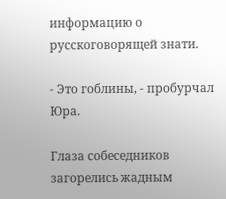информацию о русскоговорящей знати.

- Это гоблины, - пробурчал Юра.

Глаза собеседников загорелись жадным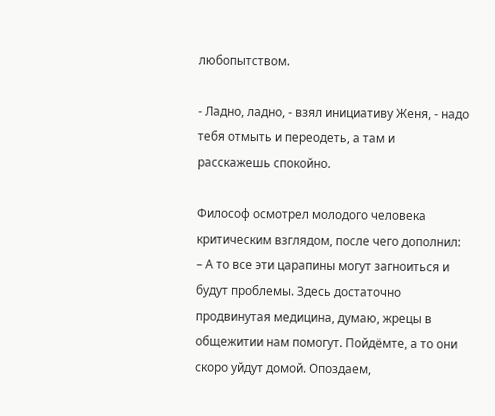любопытством.

- Ладно, ладно, - взял инициативу Женя, - надо тебя отмыть и переодеть, а там и расскажешь спокойно.

Философ осмотрел молодого человека критическим взглядом, после чего дополнил: – А то все эти царапины могут загноиться и будут проблемы. Здесь достаточно продвинутая медицина, думаю, жрецы в общежитии нам помогут. Пойдёмте, а то они скоро уйдут домой. Опоздаем,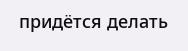придётся делать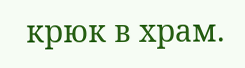крюк в храм.